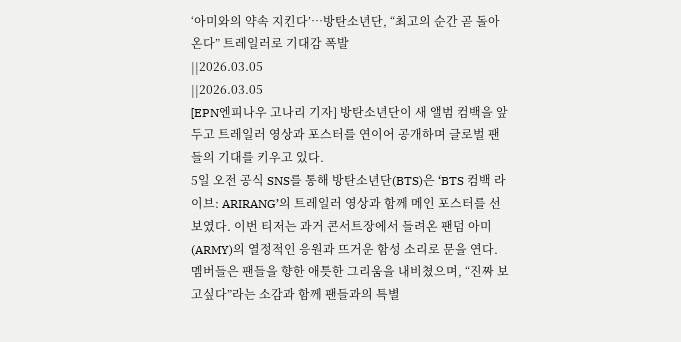‘아미와의 약속 지킨다’…방탄소년단, “최고의 순간 곧 돌아온다” 트레일러로 기대감 폭발
||2026.03.05
||2026.03.05
[EPN엔피나우 고나리 기자] 방탄소년단이 새 앨범 컴백을 앞두고 트레일러 영상과 포스터를 연이어 공개하며 글로벌 팬들의 기대를 키우고 있다.
5일 오전 공식 SNS를 통해 방탄소년단(BTS)은 ‘BTS 컴백 라이브: ARIRANG’의 트레일러 영상과 함께 메인 포스터를 선보였다. 이번 티저는 과거 콘서트장에서 들려온 팬덤 아미(ARMY)의 열정적인 응원과 뜨거운 함성 소리로 문을 연다.
멤버들은 팬들을 향한 애틋한 그리움을 내비쳤으며, “진짜 보고싶다”라는 소감과 함께 팬들과의 특별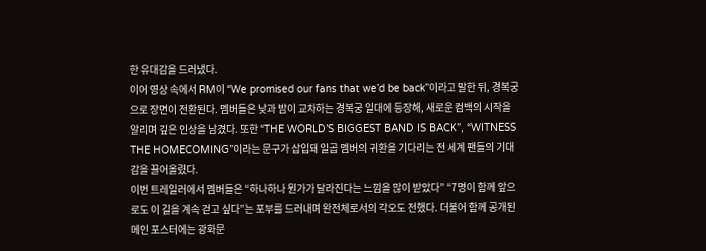한 유대감을 드러냈다.
이어 영상 속에서 RM이 “We promised our fans that we’d be back”이라고 말한 뒤, 경복궁으로 장면이 전환된다. 멤버들은 낮과 밤이 교차하는 경복궁 일대에 등장해, 새로운 컴백의 시작을 알리며 깊은 인상을 남겼다. 또한 “THE WORLD’S BIGGEST BAND IS BACK”, “WITNESS THE HOMECOMING”이라는 문구가 삽입돼 일곱 멤버의 귀환을 기다리는 전 세계 팬들의 기대감을 끌어올렸다.
이번 트레일러에서 멤버들은 “하나하나 뭔가가 달라진다는 느낌을 많이 받았다” “7명이 함께 앞으로도 이 길을 계속 걷고 싶다”는 포부를 드러내며 완전체로서의 각오도 전했다. 더불어 함께 공개된 메인 포스터에는 광화문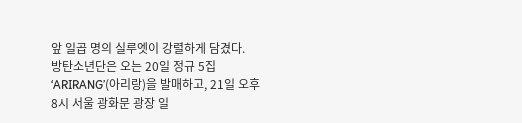앞 일곱 명의 실루엣이 강렬하게 담겼다.
방탄소년단은 오는 20일 정규 5집 ‘ARIRANG’(아리랑)을 발매하고, 21일 오후 8시 서울 광화문 광장 일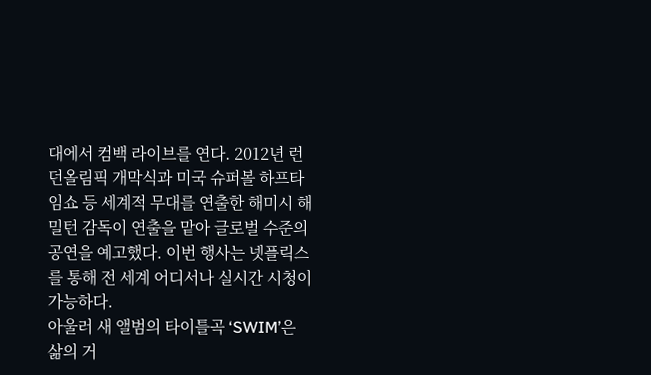대에서 컴백 라이브를 연다. 2012년 런던올림픽 개막식과 미국 슈퍼볼 하프타임쇼 등 세계적 무대를 연출한 해미시 해밀턴 감독이 연출을 맡아 글로벌 수준의 공연을 예고했다. 이번 행사는 넷플릭스를 통해 전 세계 어디서나 실시간 시청이 가능하다.
아울러 새 앨범의 타이틀곡 ‘SWIM’은 삶의 거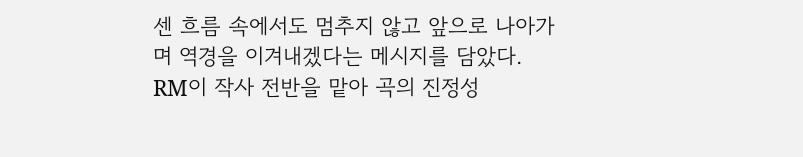센 흐름 속에서도 멈추지 않고 앞으로 나아가며 역경을 이겨내겠다는 메시지를 담았다. RM이 작사 전반을 맡아 곡의 진정성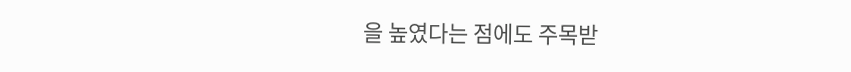을 높였다는 점에도 주목받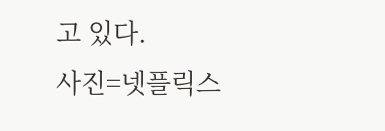고 있다.
사진=넷플릭스